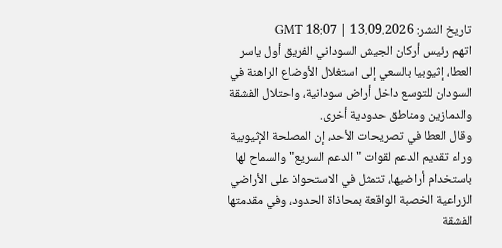تاريخ النشر: 13.09.2026 | 18:07 GMT
اتهم رئيس أركان الجيش السوداني الفريق أول ياسر العطا، إثيوبيا بالسعي إلى استغلال الأوضاع الراهنة في السودان للتوسع داخل أراض سودانية، واحتلال الفشقة والدمازين ومناطق حدودية أخرى.
وقال العطا في تصريحات الأحد، إن المصلحة الإثيوبية وراء تقديم الدعم لقوات "الدعم السريع" والسماح لها باستخدام أراضيها، تتمثل في الاستحواذ على الأراضي الزراعية الخصبة الواقعة بمحاذاة الحدود، وفي مقدمتها الفشقة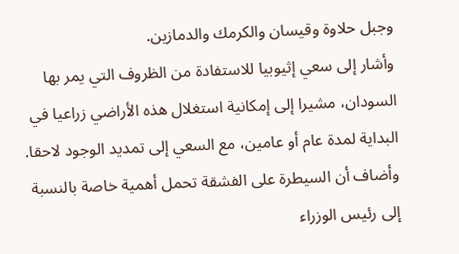وجبل حلاوة وقيسان والكرمك والدمازين.
وأشار إلى سعي إثيوبيا للاستفادة من الظروف التي يمر بها السودان، مشيرا إلى إمكانية استغلال هذه الأراضي زراعيا في البداية لمدة عام أو عامين، مع السعي إلى تمديد الوجود لاحقا.
وأضاف أن السيطرة على الفشقة تحمل أهمية خاصة بالنسبة إلى رئيس الوزراء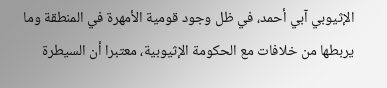الإثيوبي آبي أحمد، في ظل وجود قومية الأمهرة في المنطقة وما يربطها من خلافات مع الحكومة الإثيوبية، معتبرا أن السيطرة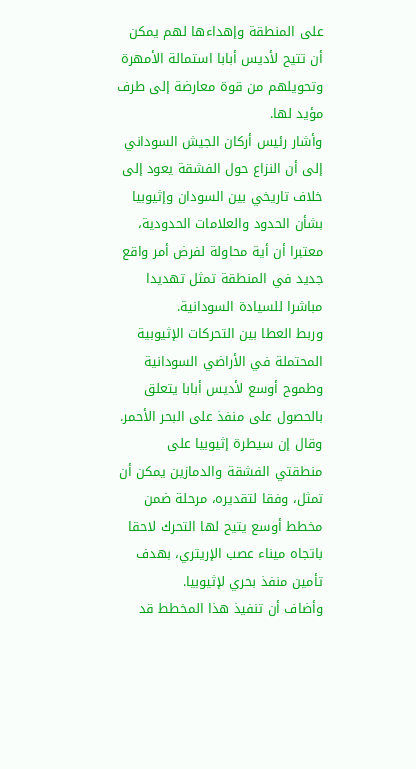على المنطقة وإهداءها لهم يمكن أن تتيح لأديس أبابا استمالة الأمهرة وتحويلهم من قوة معارضة إلى طرف مؤيد لها.
وأشار رئيس أركان الجيش السوداني إلى أن النزاع حول الفشقة يعود إلى خلاف تاريخي بين السودان وإثيوبيا بشأن الحدود والعلامات الحدودية، معتبرا أن أية محاولة لفرض أمر واقع جديد في المنطقة تمثل تهديدا مباشرا للسيادة السودانية.
وربط العطا بين التحركات الإثيوبية المحتملة في الأراضي السودانية وطموح أوسع لأديس أبابا يتعلق بالحصول على منفذ على البحر الأحمر.
وقال إن سيطرة إثيوبيا على منطقتي الفشقة والدمازين يمكن أن تمثل، وفقا لتقديره، مرحلة ضمن مخطط أوسع يتيح لها التحرك لاحقا باتجاه ميناء عصب الإريتري، بهدف تأمين منفذ بحري لإثيوبيا.
وأضاف أن تنفيذ هذا المخطط قد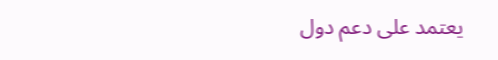يعتمد على دعم دول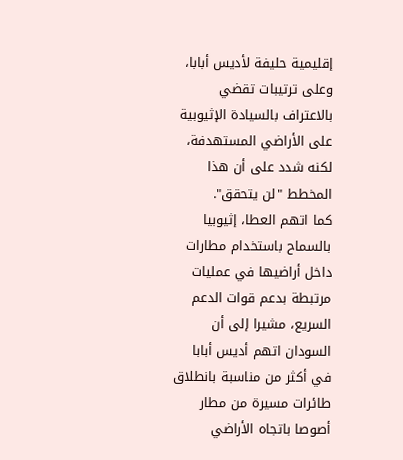إقليمية حليفة لأديس أبابا، وعلى ترتيبات تقضي بالاعتراف بالسيادة الإثيوبية على الأراضي المستهدفة، لكنه شدد على أن هذا المخطط "لن يتحقق".
كما اتهم العطا، إثيوبيا بالسماح باستخدام مطارات داخل أراضيها في عمليات مرتبطة بدعم قوات الدعم السريع، مشيرا إلى أن السودان اتهم أديس أبابا في أكثر من مناسبة بانطلاق طائرات مسيرة من مطار أصوصا باتجاه الأراضي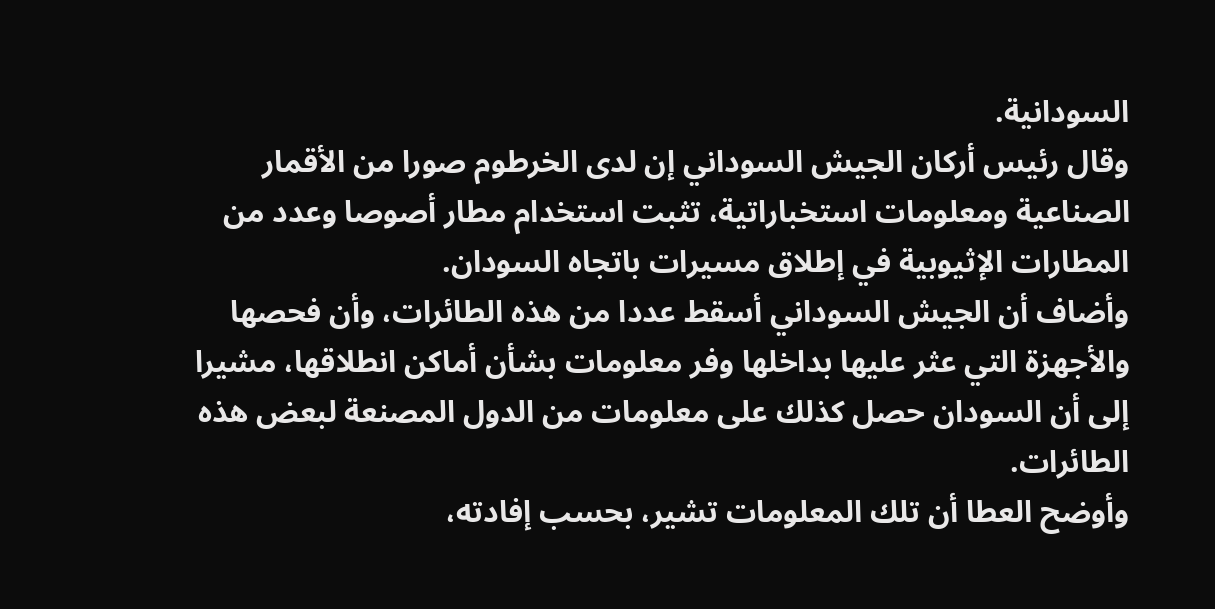السودانية.
وقال رئيس أركان الجيش السوداني إن لدى الخرطوم صورا من الأقمار الصناعية ومعلومات استخباراتية، تثبت استخدام مطار أصوصا وعدد من المطارات الإثيوبية في إطلاق مسيرات باتجاه السودان.
وأضاف أن الجيش السوداني أسقط عددا من هذه الطائرات، وأن فحصها والأجهزة التي عثر عليها بداخلها وفر معلومات بشأن أماكن انطلاقها، مشيرا إلى أن السودان حصل كذلك على معلومات من الدول المصنعة لبعض هذه الطائرات.
وأوضح العطا أن تلك المعلومات تشير، بحسب إفادته،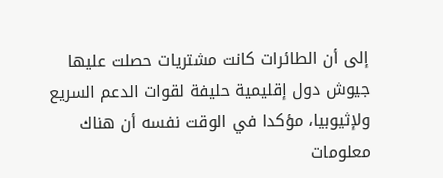إلى أن الطائرات كانت مشتريات حصلت عليها جيوش دول إقليمية حليفة لقوات الدعم السريع ولإثيوبيا، مؤكدا في الوقت نفسه أن هناك معلومات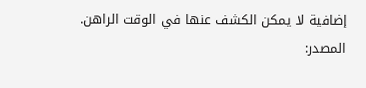إضافية لا يمكن الكشف عنها في الوقت الراهن.
المصدر: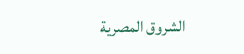الشروق المصرية